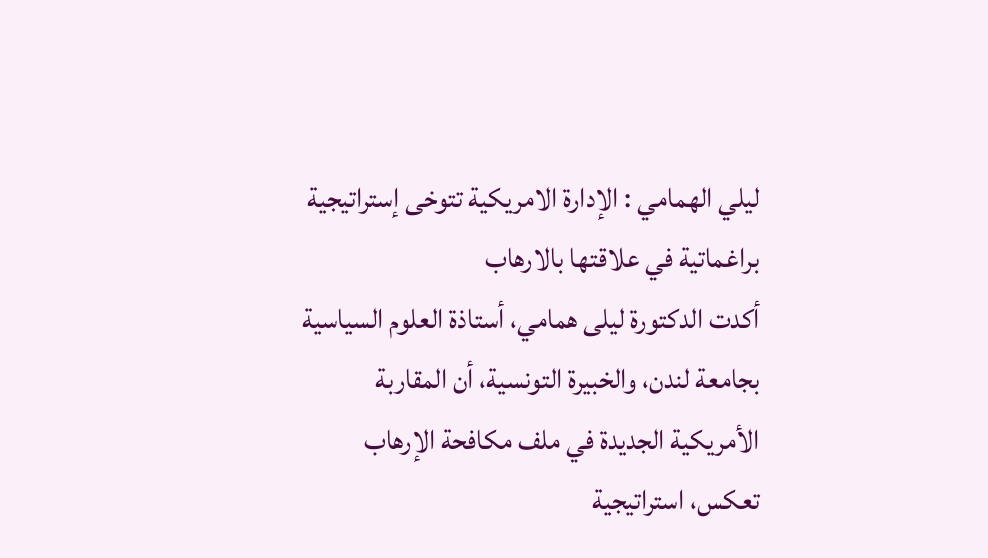ليلي الهمامي : الإدارة الامريكية تتوخى إستراتيجية براغماتية في علاقتها بالارهاب
أكدت الدكتورة ليلى همامي، أستاذة العلوم السياسية بجامعة لندن، والخبيرة التونسية، أن المقاربة الأمريكية الجديدة في ملف مكافحة الإرهاب تعكس، استراتيجية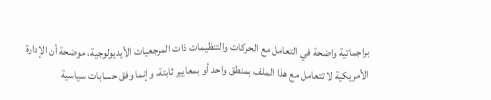براجماتية واضحة في التعامل مع الحركات والتنظيمات ذات المرجعيات الأيديولوجية، موضحة أن الإدارة الأمريكية لا تتعامل مع هذا الملف بمنطق واحد أو بمعايير ثابتة، وإنما وفق حسابات سياسية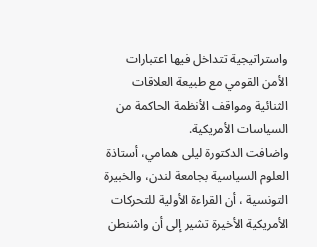واستراتيجية تتداخل فيها اعتبارات الأمن القومي مع طبيعة العلاقات الثنائية ومواقف الأنظمة الحاكمة من السياسات الأمريكية.
واضافت الدكتورة ليلى همامي، أستاذة العلوم السياسية بجامعة لندن، والخبيرة التونسية ، أن القراءة الأولية للتحركات الأمريكية الأخيرة تشير إلى أن واشنطن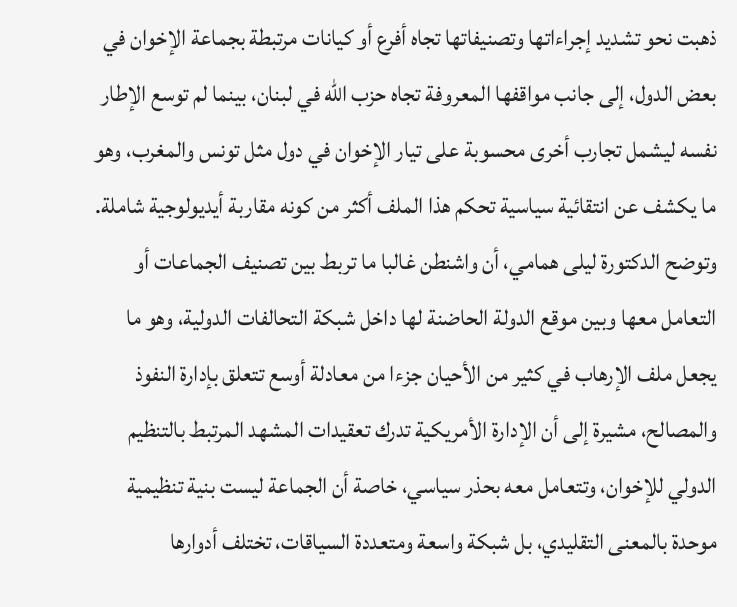ذهبت نحو تشديد إجراءاتها وتصنيفاتها تجاه أفرع أو كيانات مرتبطة بجماعة الإخوان في بعض الدول، إلى جانب مواقفها المعروفة تجاه حزب الله في لبنان، بينما لم توسع الإطار نفسه ليشمل تجارب أخرى محسوبة على تيار الإخوان في دول مثل تونس والمغرب، وهو ما يكشف عن انتقائية سياسية تحكم هذا الملف أكثر من كونه مقاربة أيديولوجية شاملة.
وتوضح الدكتورة ليلى همامي، أن واشنطن غالبا ما تربط بين تصنيف الجماعات أو التعامل معها وبين موقع الدولة الحاضنة لها داخل شبكة التحالفات الدولية، وهو ما يجعل ملف الإرهاب في كثير من الأحيان جزءا من معادلة أوسع تتعلق بإدارة النفوذ والمصالح، مشيرة إلى أن الإدارة الأمريكية تدرك تعقيدات المشهد المرتبط بالتنظيم الدولي للإخوان، وتتعامل معه بحذر سياسي، خاصة أن الجماعة ليست بنية تنظيمية موحدة بالمعنى التقليدي، بل شبكة واسعة ومتعددة السياقات، تختلف أدوارها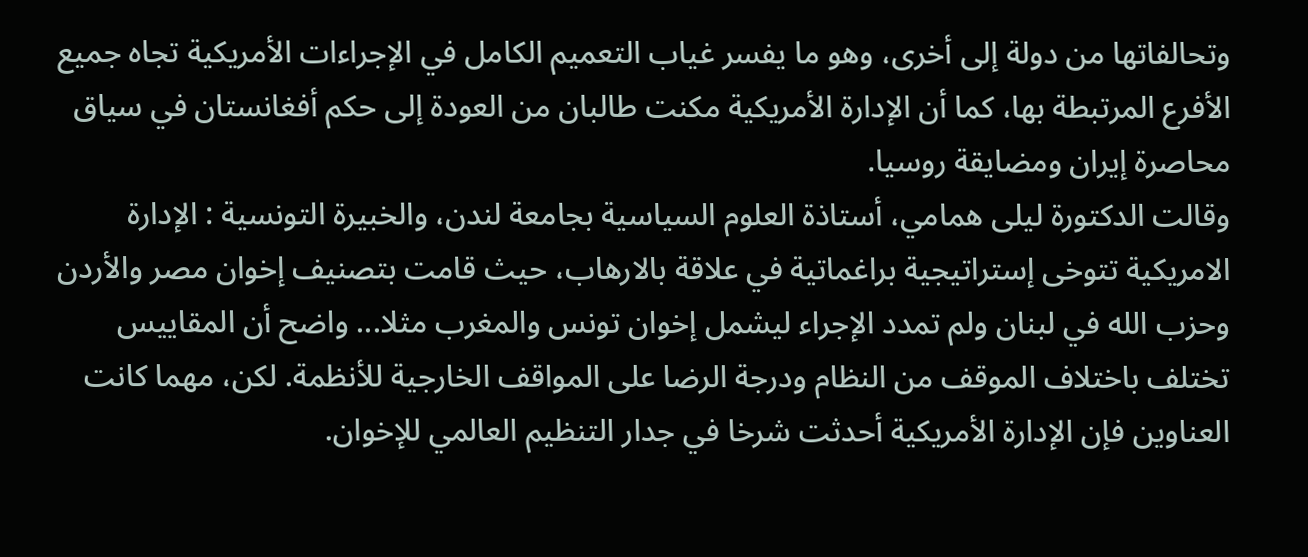وتحالفاتها من دولة إلى أخرى، وهو ما يفسر غياب التعميم الكامل في الإجراءات الأمريكية تجاه جميع الأفرع المرتبطة بها، كما أن الإدارة الأمريكية مكنت طالبان من العودة إلى حكم أفغانستان في سياق محاصرة إيران ومضايقة روسيا.
وقالت الدكتورة ليلى همامي، أستاذة العلوم السياسية بجامعة لندن، والخبيرة التونسية : الإدارة الامريكية تتوخى إستراتيجية براغماتية في علاقة بالارهاب، حيث قامت بتصنيف إخوان مصر والأردن وحزب الله في لبنان ولم تمدد الإجراء ليشمل إخوان تونس والمغرب مثلا... واضح أن المقاييس تختلف باختلاف الموقف من النظام ودرجة الرضا على المواقف الخارجية للأنظمة. لكن، مهما كانت العناوين فإن الإدارة الأمريكية أحدثت شرخا في جدار التنظيم العالمي للإخوان.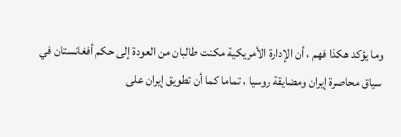وما يؤكد هكذا فهم ، أن الإدارة الأمريكية مكنت طالبان من العودة إلى حكم أفغانستان في سياق محاصرة إيران ومضايقة روسيا ، تماما كما أن تطويق إيران على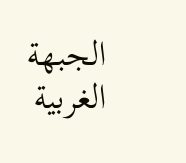الجبهة الغربية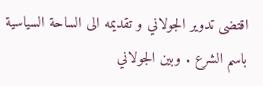اقتضى تدوير الجولاني و تقديمه الى الساحة السياسية باسم الشرع . وبين الجولاني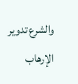والشرع تدوير الإرهاب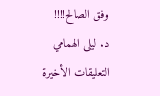وفق الصالح!!!!
د. ليلى الهمامي
التعليقات الأخيرة